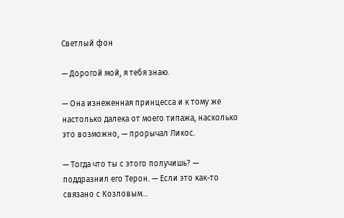Светлый фон

— Дорогой мой, я тебя знаю.

— Она изнеженная принцесса и к тому же настолько далека от моего типажа, насколько это возможно, — прорычал Ликос.

— Тогда что ты с этого получишь? — поддразнил его Терон. — Если это как-то связано с Козловым…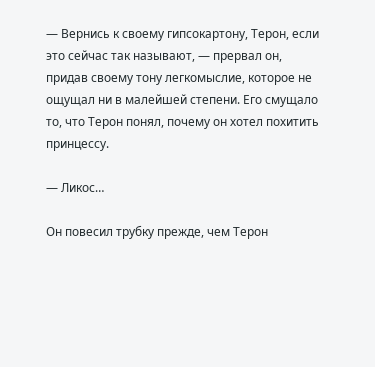— Вернись к своему гипсокартону, Терон, если это сейчас так называют, — прервал он, придав своему тону легкомыслие, которое не ощущал ни в малейшей степени. Его смущало то, что Терон понял, почему он хотел похитить принцессу.

— Ликос…

Он повесил трубку прежде, чем Терон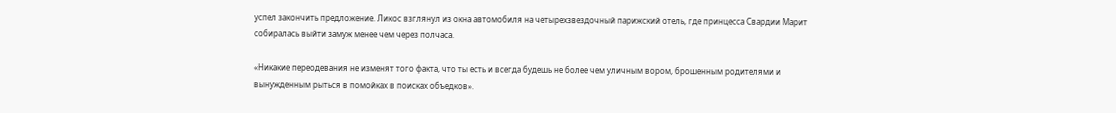успел закончить предложение. Ликос взглянул из окна автомобиля на четырехзвездочный парижский отель, где принцесса Свардии Марит собиралась выйти замуж менее чем через полчаса.

«Никакие переодевания не изменят того факта, что ты есть и всегда будешь не более чем уличным вором, брошенным родителями и вынужденным рыться в помойках в поисках объедков».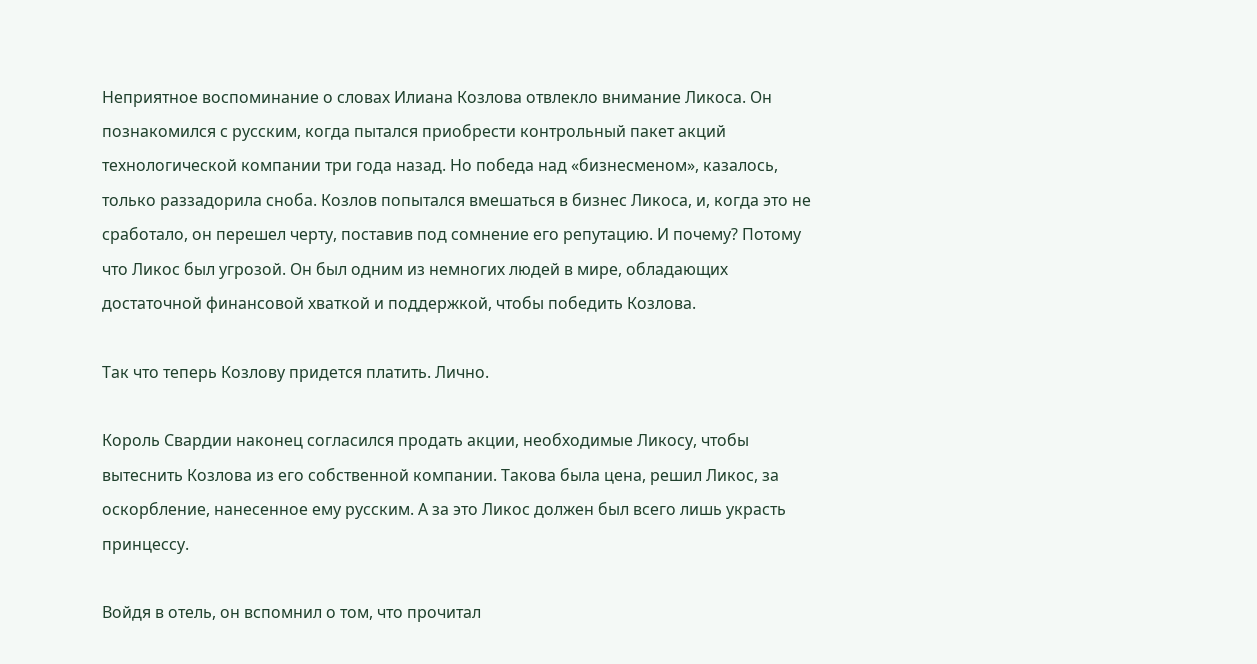Неприятное воспоминание о словах Илиана Козлова отвлекло внимание Ликоса. Он познакомился с русским, когда пытался приобрести контрольный пакет акций технологической компании три года назад. Но победа над «бизнесменом», казалось, только раззадорила сноба. Козлов попытался вмешаться в бизнес Ликоса, и, когда это не сработало, он перешел черту, поставив под сомнение его репутацию. И почему? Потому что Ликос был угрозой. Он был одним из немногих людей в мире, обладающих достаточной финансовой хваткой и поддержкой, чтобы победить Козлова.

Так что теперь Козлову придется платить. Лично.

Король Свардии наконец согласился продать акции, необходимые Ликосу, чтобы вытеснить Козлова из его собственной компании. Такова была цена, решил Ликос, за оскорбление, нанесенное ему русским. А за это Ликос должен был всего лишь украсть принцессу.

Войдя в отель, он вспомнил о том, что прочитал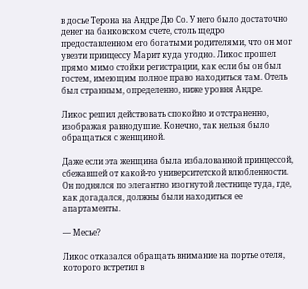в досье Терона на Андре Дю Со. У него было достаточно денег на банковском счете, столь щедро предоставленном его богатыми родителями, что он мог увезти принцессу Марит куда угодно. Ликос прошел прямо мимо стойки регистрации, как если бы он был гостем, имеющим полное право находиться там. Отель был странным, определенно, ниже уровня Андре.

Ликос решил действовать спокойно и отстраненно, изображая равнодушие. Конечно, так нельзя было обращаться с женщиной.

Даже если эта женщина была избалованной принцессой, сбежавшей от какой-то университетской влюбленности. Он поднялся по элегантно изогнутой лестнице туда, где, как догадался, должны были находиться ее апартаменты.

— Месье?

Ликос отказался обращать внимание на портье отеля, которого встретил в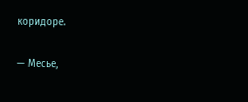коридоре.

— Месье,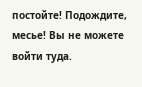постойте! Подождите, месье! Вы не можете войти туда.